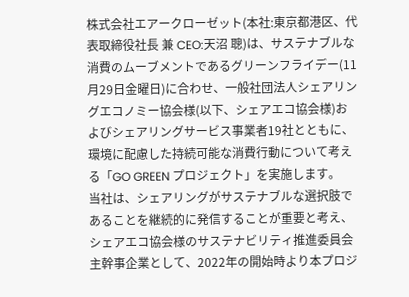株式会社エアークローゼット(本社:東京都港区、代表取締役社長 兼 CEO:天沼 聰)は、サステナブルな消費のムーブメントであるグリーンフライデー(11月29日金曜日)に合わせ、一般社団法人シェアリングエコノミー協会様(以下、シェアエコ協会様)およびシェアリングサービス事業者19社とともに、環境に配慮した持続可能な消費行動について考える「GO GREEN プロジェクト」を実施します。
当社は、シェアリングがサステナブルな選択肢であることを継続的に発信することが重要と考え、シェアエコ協会様のサステナビリティ推進委員会主幹事企業として、2022年の開始時より本プロジ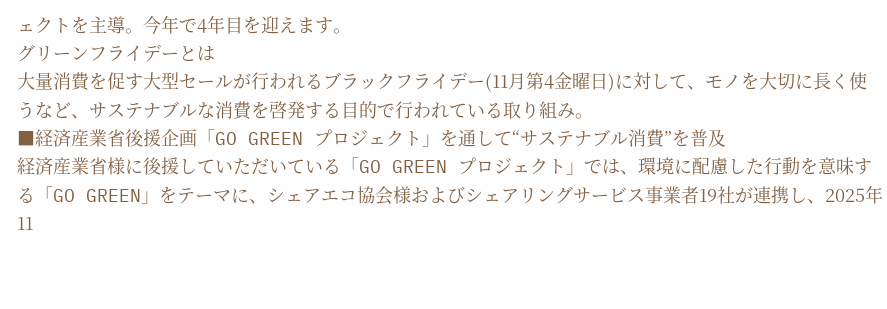ェクトを主導。今年で4年目を迎えます。
グリーンフライデーとは
大量消費を促す大型セールが行われるブラックフライデー(11月第4金曜日)に対して、モノを大切に長く使うなど、サステナブルな消費を啓発する目的で行われている取り組み。
■経済産業省後援企画「GO GREEN プロジェクト」を通して“サステナブル消費”を普及
経済産業省様に後援していただいている「GO GREEN プロジェクト」では、環境に配慮した行動を意味する「GO GREEN」をテーマに、シェアエコ協会様およびシェアリングサービス事業者19社が連携し、2025年11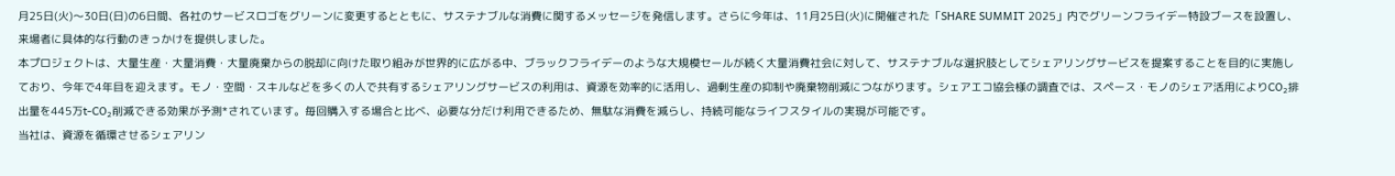月25日(火)〜30日(日)の6日間、各社のサービスロゴをグリーンに変更するとともに、サステナブルな消費に関するメッセージを発信します。さらに今年は、11月25日(火)に開催された「SHARE SUMMIT 2025」内でグリーンフライデー特設ブースを設置し、来場者に具体的な行動のきっかけを提供しました。
本プロジェクトは、大量生産・大量消費・大量廃棄からの脱却に向けた取り組みが世界的に広がる中、ブラックフライデーのような大規模セールが続く大量消費社会に対して、サステナブルな選択肢としてシェアリングサービスを提案することを目的に実施しており、今年で4年目を迎えます。モノ・空間・スキルなどを多くの人で共有するシェアリングサービスの利用は、資源を効率的に活用し、過剰生産の抑制や廃棄物削減につながります。シェアエコ協会様の調査では、スペース・モノのシェア活用によりCO₂排出量を445万t-CO₂削減できる効果が予測*されています。毎回購入する場合と比べ、必要な分だけ利用できるため、無駄な消費を減らし、持続可能なライフスタイルの実現が可能です。
当社は、資源を循環させるシェアリン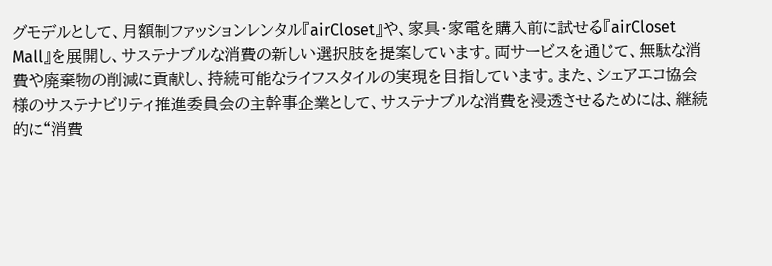グモデルとして、月額制ファッションレンタル『airCloset』や、家具・家電を購入前に試せる『airCloset Mall』を展開し、サステナブルな消費の新しい選択肢を提案しています。両サービスを通じて、無駄な消費や廃棄物の削減に貢献し、持続可能なライフスタイルの実現を目指しています。また、シェアエコ協会様のサステナビリティ推進委員会の主幹事企業として、サステナブルな消費を浸透させるためには、継続的に“消費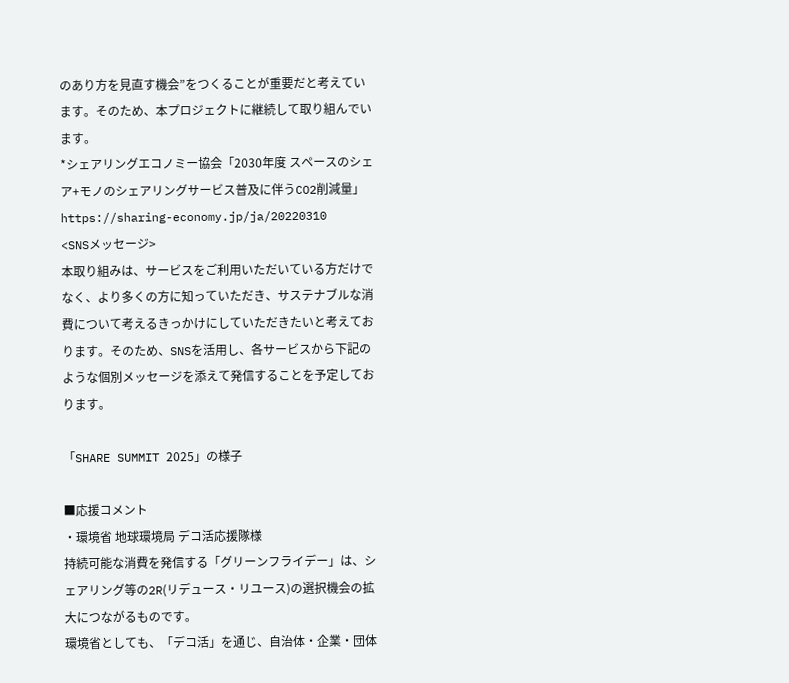のあり方を見直す機会”をつくることが重要だと考えています。そのため、本プロジェクトに継続して取り組んでいます。
*シェアリングエコノミー協会「2030年度 スペースのシェア+モノのシェアリングサービス普及に伴うCO2削減量」https://sharing-economy.jp/ja/20220310
<SNSメッセージ>
本取り組みは、サービスをご利用いただいている方だけでなく、より多くの方に知っていただき、サステナブルな消費について考えるきっかけにしていただきたいと考えております。そのため、SNSを活用し、各サービスから下記のような個別メッセージを添えて発信することを予定しております。

「SHARE SUMMIT 2025」の様子

■応援コメント
・環境省 地球環境局 デコ活応援隊様
持続可能な消費を発信する「グリーンフライデー」は、シェアリング等の2R(リデュース・リユース)の選択機会の拡大につながるものです。
環境省としても、「デコ活」を通じ、自治体・企業・団体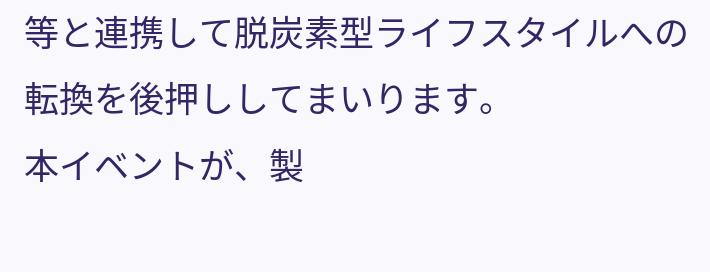等と連携して脱炭素型ライフスタイルへの転換を後押ししてまいります。
本イベントが、製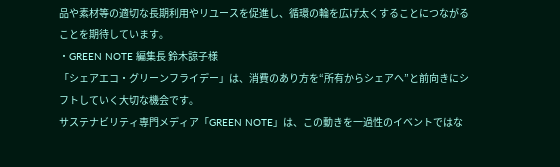品や素材等の適切な長期利用やリユースを促進し、循環の輪を広げ太くすることにつながることを期待しています。
・GREEN NOTE 編集長 鈴木諒子様
「シェアエコ・グリーンフライデー」は、消費のあり方を“所有からシェアへ”と前向きにシフトしていく大切な機会です。
サステナビリティ専門メディア「GREEN NOTE」は、この動きを一過性のイベントではな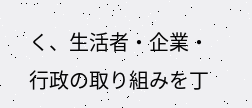く、生活者・企業・行政の取り組みを丁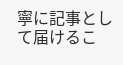寧に記事として届けるこ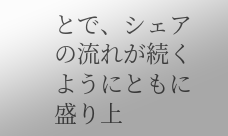とで、シェアの流れが続くようにともに盛り上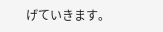げていきます。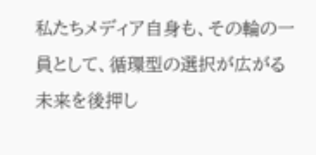私たちメディア自身も、その輪の一員として、循環型の選択が広がる未来を後押し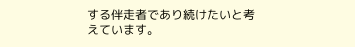する伴走者であり続けたいと考えています。